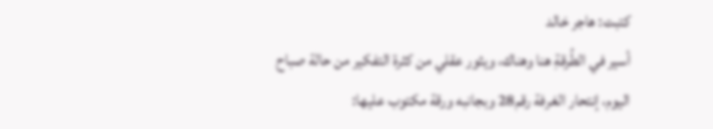كتبت: هاجر خالد
أسير في الطُرقةِ هنا وهناك، ويثور عقلي من كثرة التفكير من حالة صباح اليوم، إنتحار الغرفة رقم28 وبجانبه ورقة مكتوب عليها: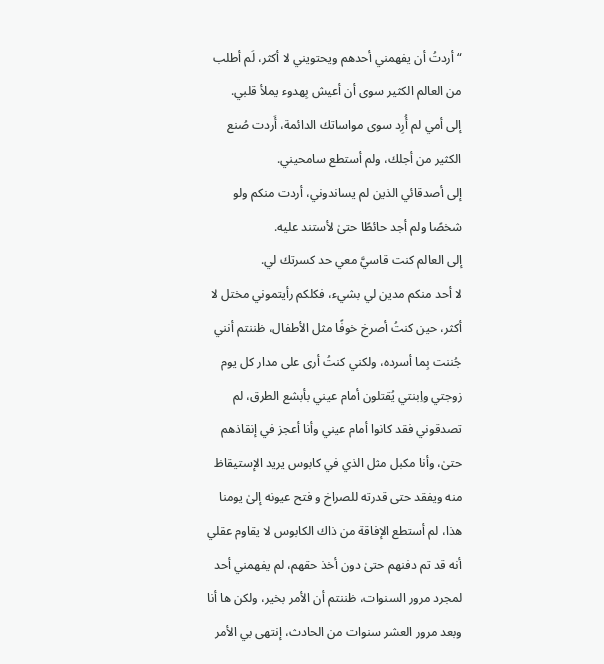“أردتُ أن يفهمني أحدهم ويحتويني لا أكثر، لَم أطلب من العالم الكثير سوى أن أعيش بِهدوء يملأ قلبي.
إلى أمي لم أُرِد سوى مواساتك الدائمة، أَردت صُنع الكثير من أجلك، ولم أستطع سامحيني.
إلى أصدقائي الذين لم يساندوني، أردت منكم ولو شخصًا ولم أجد حائطًا حتىٰ لأستند عليه.
إلى العالم كنت قاسيَّ معي حد كسرتك لي.
لا أحد منكم مدين لي بشيء، فكلكم رأيتموني مختل لا أكثر، حين كنتُ أصرخ خوفًا مثل الأطفال، ظننتم أنني جُننت بِما أسرده، ولكني كنتُ أرى على مدار كل يوم زوجتي واِبنتي يُقتلون أمام عيني بأبشع الطرق، لم تصدقوني فقد كانوا أمام عيني وأنا أعجز في إنقاذهم حتىٰ، وأنا مكبل مثل الذي في كابوس يريد الإستيقاظ منه ويفقد حتى قدرته للصراخ و فتح عيونه إلىٰ يومنا هذا، لم أستطع الإفاقة من ذاك الكابوس لا يقاوم عقلي أنه قد تم دفنهم حتىٰ دون أخذ حقهم، لم يفهمني أحد لمجرد مرور السنوات، ظننتم أن الأمر بخير، ولكن ها أنا وبعد مرور العشر سنوات من الحادث، إنتهى بي الأمر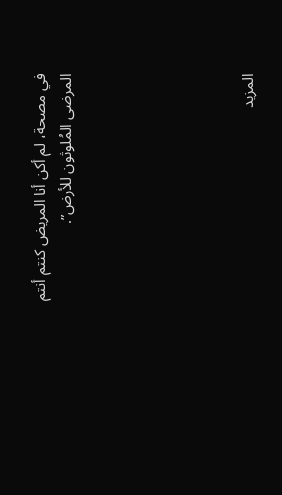في مصحة، لم أكن أنا المريض كنتم أنتم المرضى المُلوثون للأرض”.






المزيد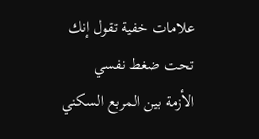علامات خفية تقول إنك تحت ضغط نفسي
الأزمة بين المربع السكني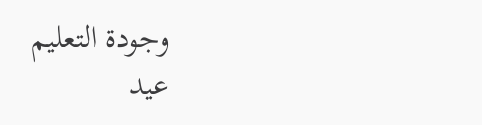وجودة التعليم
عيد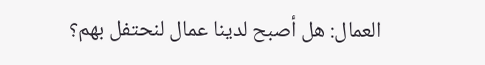العمال: هل أصبح لدينا عمال لنحتفل بهم؟